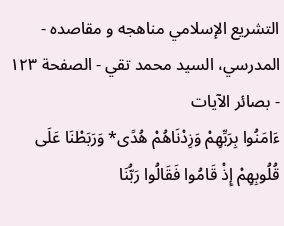التشريع الإسلامي مناهجه و مقاصده - المدرسي، السيد محمد تقي - الصفحة ١٢٣ - بصائر الآيات
ءَامَنُوا بِرَبِّهِمْ وَزِدْنَاهُمْ هُدًى* وَرَبَطْنَا عَلَى قُلُوبِهِمْ إِذْ قَامُوا فَقَالُوا رَبُّنَا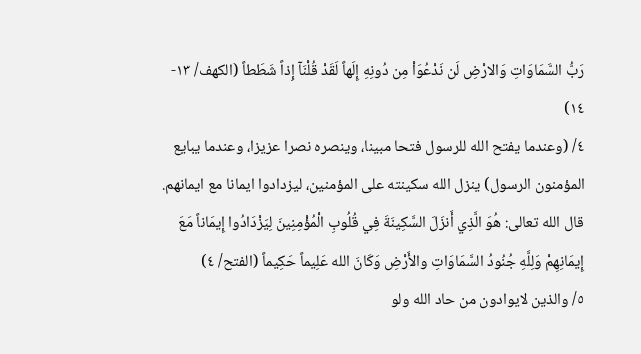رَبُّ السَّمَاوَاتِ وَالارْضِ لَن نَدْعُوَاْ مِن دُونِهِ إِلَهاً لَقَدْ قُلْنَآ إِذاً شَطَطاً (الكهف/ ١٣- ١٤)
٤/ (وعندما يفتح الله للرسول فتحا مبينا، وينصره نصرا عزيزا، وعندما يبايع المؤمنون الرسول) ينزل الله سكينته على المؤمنين، ليزدادوا ايمانا مع ايمانهم. قال الله تعالى: هُوَ الَّذِي أَنزَلَ السَّكِينَةَ فِي قُلُوبِ الْمُؤْمِنِينَ لِيَزْدَادُوا إِيمَاناً مَعَ إِيمَانِهِمْ وَلِلَّهِ جُنُودُ السَّمَاوَاتِ والأَرْضِ وَكَانَ الله عَلِيماً حَكِيماً (الفتح/ ٤)
٥/ والذين لايوادون من حاد الله ولو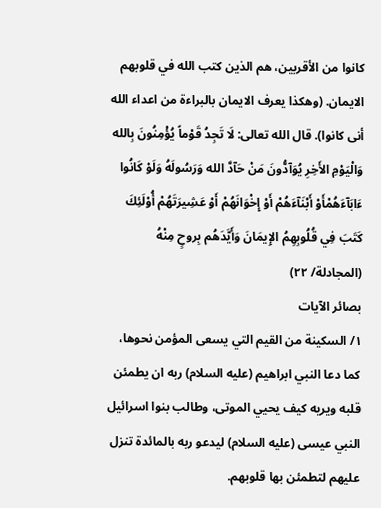كانوا من الأقربين، هم الذين كتب الله في قلوبهم الايمان. (وهكذا يعرف الايمان بالبراءة من اعداء الله أنى كانوا). قال الله تعالى: لَا تَجِدُ قَوْماً يُؤْمِنُونَ بِالله وَالْيَوْمِ الأَخِرِ يُوَآدُّونَ مَنْ حَآدَّ الله وَرَسُولَهُ وَلَوْ كَانُوا ءَابَآءَهُمْأَوْ أَبْنَآءَهُمْ أَوْ إِخْوَانَهُمْ أَوْ عَشِيرَتَهُمْ أُوْلَئِكَ كَتَبَ فِي قُلُوبِهِمُ الإِيمَانَ وَأَيَّدَهُم بِروحٍ مِنْهُ (المجادلة/ ٢٢)
بصائر الآيات
١/ السكينة من القيم التي يسعى المؤمن نحوها، كما دعا النبي ابراهيم (عليه السلام) ربه ان يطمئن قلبه ويريه كيف يحيي الموتى، وطالب بنوا اسرائيل النبي عيسى (عليه السلام) ليدعو ربه بالمائدة تنزل عليهم لتطمئن بها قلوبهم.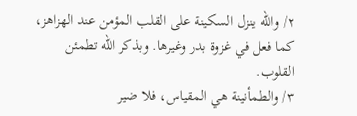٢/ والله ينزل السكينة على القلب المؤمن عند الهزاهز، كما فعل في غزوة بدر وغيرها. وبذكر الله تطمئن القلوب.
٣/ والطمأنينة هي المقياس، فلا ضير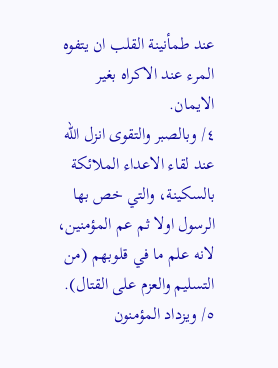عند طمأنينة القلب ان يتفوه المرء عند الاكراه بغير الايمان.
٤/ وبالصبر والتقوى انزل الله عند لقاء الاعداء الملائكة بالسكينة، والتي خص بها الرسول اولا ثم عم المؤمنين، لانه علم ما في قلوبهم (من التسليم والعزم على القتال).
٥/ ويزداد المؤمنون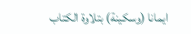ايمانا (وسكينة) بتلاوة الكتاب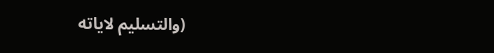(والتسليم لاياته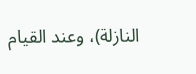النازلة)، وعند القيام